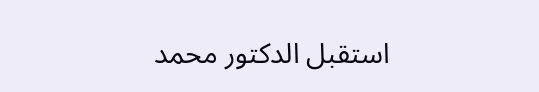استقبل الدكتور محمد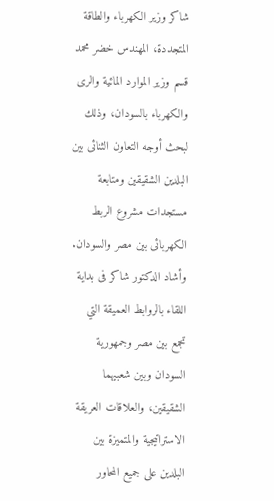شاكر وزير الكهرباء والطاقة المتجددة، المهندس خضر محمد قسم وزير الموارد المائية والرى والكهرباء بالسودان، وذلك لبحث أوجه التعاون الثنائى بين البلدين الشقيقين ومتابعة مستجدات مشروع الربط الكهربائى بين مصر والسودان. وأشاد الدكتور شاكر فى بداية اللقاء بالروابط العميقة التي تجمع بين مصر وجمهورية السودان وبين شعبيهما الشقيقين، والعلاقات العريقة الاستراتيجية والمتميزة بين البلدين على جميع المحاور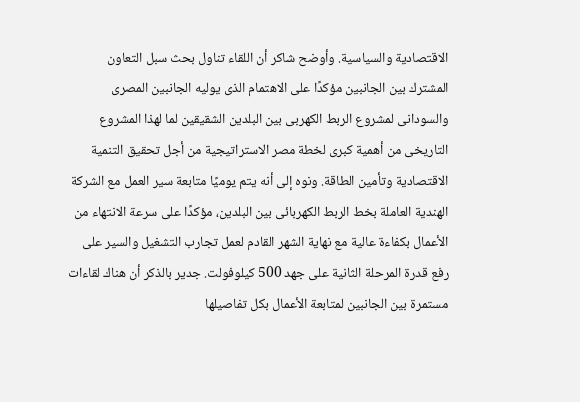الاقتصادية والسياسية. وأوضح شاكر أن اللقاء تناول بحث سبل التعاون المشترك بين الجانبين مؤكدًا على الاهتمام الذى يوليه الجانبين المصرى والسودانى لمشروع الربط الكهربى بين البلدين الشقيقين لما لهذا المشروع التاريخى من أهمية كبرى لخطة مصر الاستراتيجية من أجل تحقيق التنمية الاقتصادية وتأمين الطاقة. ونوه إلى أنه يتم يوميًا متابعة سير العمل مع الشركة الهندية العاملة بخط الربط الكهربائى بين البلدين، مؤكدًا على سرعة الانتهاء من الأعمال بكفاءة عالية مع نهاية الشهر القادم لعمل تجارب التشغيل والسير على رفع قدرة المرحلة الثانية على جهد 500 كيلوفولت. جدير بالذكر أن هناك لقاءات مستمرة بين الجانبين لمتابعة الأعمال بكل تفاصيلها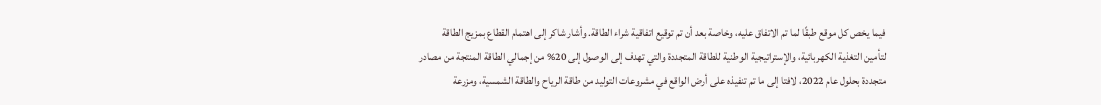فيما يخص كل موقع طبقًا لما تم الاتفاق عليه، وخاصة بعد أن تم توقيع اتفاقية شراء الطاقة. وأشار شاكر إلى اهتمام القطاع بمزيج الطاقة لتأمين التغذية الكهربائية، والإستراتيجية الوطنية للطاقة المتجددة والتي تهدف إلى الوصول إلى 20% من إجمالي الطاقة المنتجة من مصادر متجددة بحلول عام 2022، لافتا إلى ما تم تنفيذه على أرض الواقع في مشروعات التوليد من طاقة الرياح والطاقة الشمسية، ومزرعة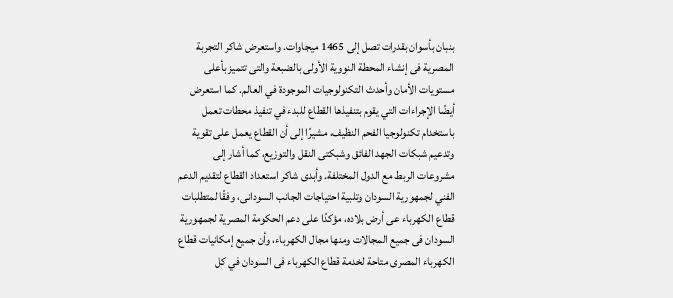بنبان بأسوان بقدرات تصل إلى 1465 ميجاوات. واستعرض شاكر التجربة المصرية فى إنشاء المحطة النووية الأولى بالضبعة والتى تتميز بأعلى مستويات الأمان وأحدث التكنولوجيات الموجودة في العالم. كما استعرض أيضًا الإجراءات التي يقوم بتنفيذها القطاع للبدء في تنفيذ محطات تعمل باستخدام تكنولوجيا الفحم النظيف، مشيرًا إلى أن القطاع يعمل على تقوية وتدعيم شبكات الجهد الفائق وشبكتى النقل والتوزيع، كما أشار إلى مشروعات الربط مع الدول المختلفة. وأبدى شاكر استعداد القطاع لتقديم الدعم الفني لجمهورية السودان وتلبية احتياجات الجانب السودانى، وفقًا لمتطلبات قطاع الكهرباء عى أرض بلاده، مؤكدًا على دعم الحكومة المصرية لجمهورية السودان فى جميع المجالات ومنها مجال الكهرباء، وأن جميع إمكانيات قطاع الكهرباء المصرى متاحة لخدمة قطاع الكهرباء فى السودان في كل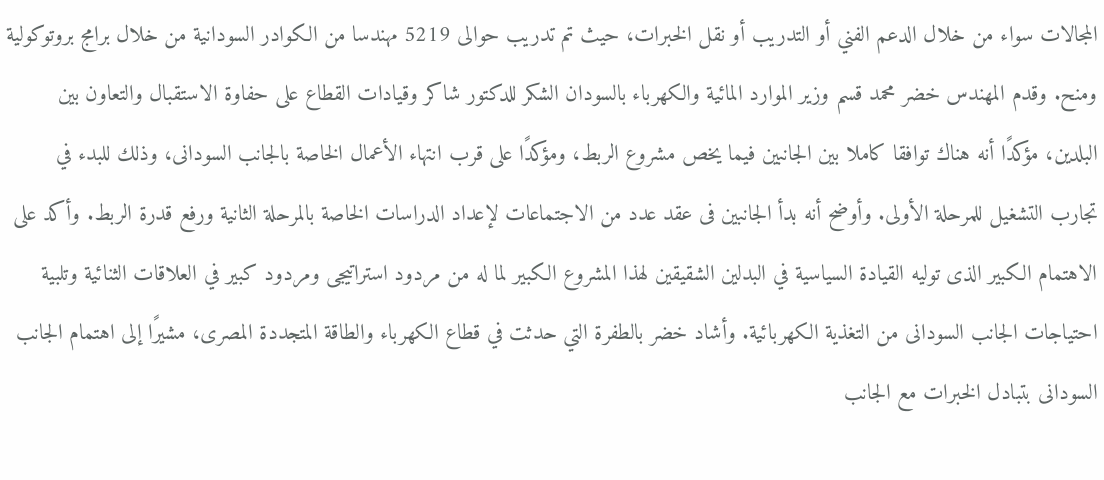المجالات سواء من خلال الدعم الفني أو التدريب أو نقل الخبرات، حيث تم تدريب حوالى 5219 مهندسا من الكوادر السودانية من خلال برامج بروتوكولية ومنح. وقدم المهندس خضر محمد قسم وزير الموارد المائية والكهرباء بالسودان الشكر للدكتور شاكر وقيادات القطاع على حفاوة الاستقبال والتعاون بين البلدين، مؤكدًا أنه هناك توافقا كاملا بين الجانبين فيما يخص مشروع الربط، ومؤكدًا على قرب انتهاء الأعمال الخاصة بالجانب السودانى، وذلك للبدء في تجارب التشغيل للمرحلة الأولى. وأوضح أنه بدأ الجانبين فى عقد عدد من الاجتماعات لإعداد الدراسات الخاصة بالمرحلة الثانية ورفع قدرة الربط. وأكد على الاهتمام الكبير الذى توليه القيادة السياسية في البدلين الشقيقين لهذا المشروع الكبير لما له من مردود استراتيجى ومردود كبير في العلاقات الثنائية وتلبية احتياجات الجانب السودانى من التغذية الكهربائية. وأشاد خضر بالطفرة التي حدثت في قطاع الكهرباء والطاقة المتجددة المصرى، مشيرًا إلى اهتمام الجانب السودانى بتبادل الخبرات مع الجانب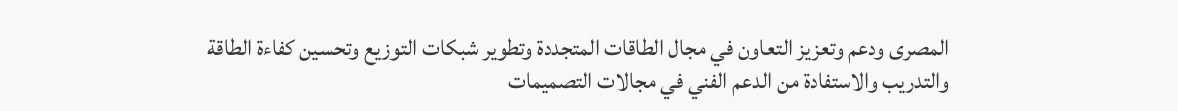المصرى ودعم وتعزيز التعاون في مجال الطاقات المتجددة وتطوير شبكات التوزيع وتحسين كفاءة الطاقة والتدريب والاستفادة من الدعم الفني في مجالات التصميمات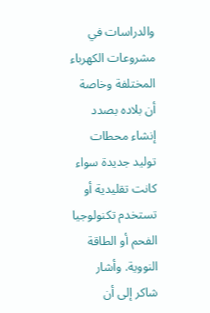والدراسات في مشروعات الكهرباء المختلفة وخاصة أن بلاده بصدد إنشاء محطات توليد جديدة سواء كانت تقليدية أو تستخدم تكنولوجيا الفحم أو الطاقة النووية. وأشار شاكر إلى أن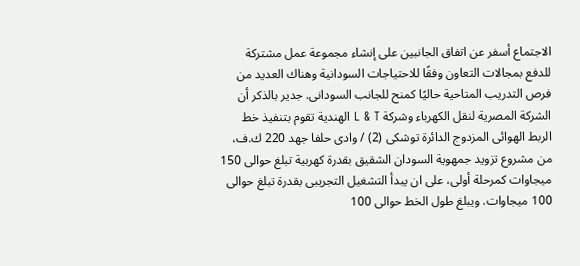الاجتماع أسفر عن اتفاق الجانبين على إنشاء مجموعة عمل مشتركة للدفع بمجالات التعاون وفقًا للاحتياجات السودانية وهناك العديد من فرص التدريب المتاحية حاليًا كمنح للجانب السودانى. جدير بالذكر أن الشركة المصرية لنقل الكهرباء وشركة L & T الهندية تقوم بتنفيذ خط الربط الهوائى المزدوج الدائرة توشكى (2) / وادى حلفا جهد 220 ك.ف، من مشروع تزويد جمهوية السودان الشقيق بقدرة كهربية تبلغ حوالى 150 ميجاوات كمرحلة أولى، على ان يبدأ التشغيل التجريبى بقدرة تبلغ حوالى 100 ميجاوات. ويبلغ طول الخط حوالى 100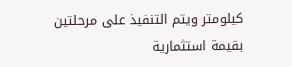كيلومتر ويتم التنفيذ على مرحلتين بقيمة استثمارية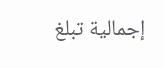إجمالية تبلغ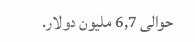حوالى 6,7 مليون دولار.